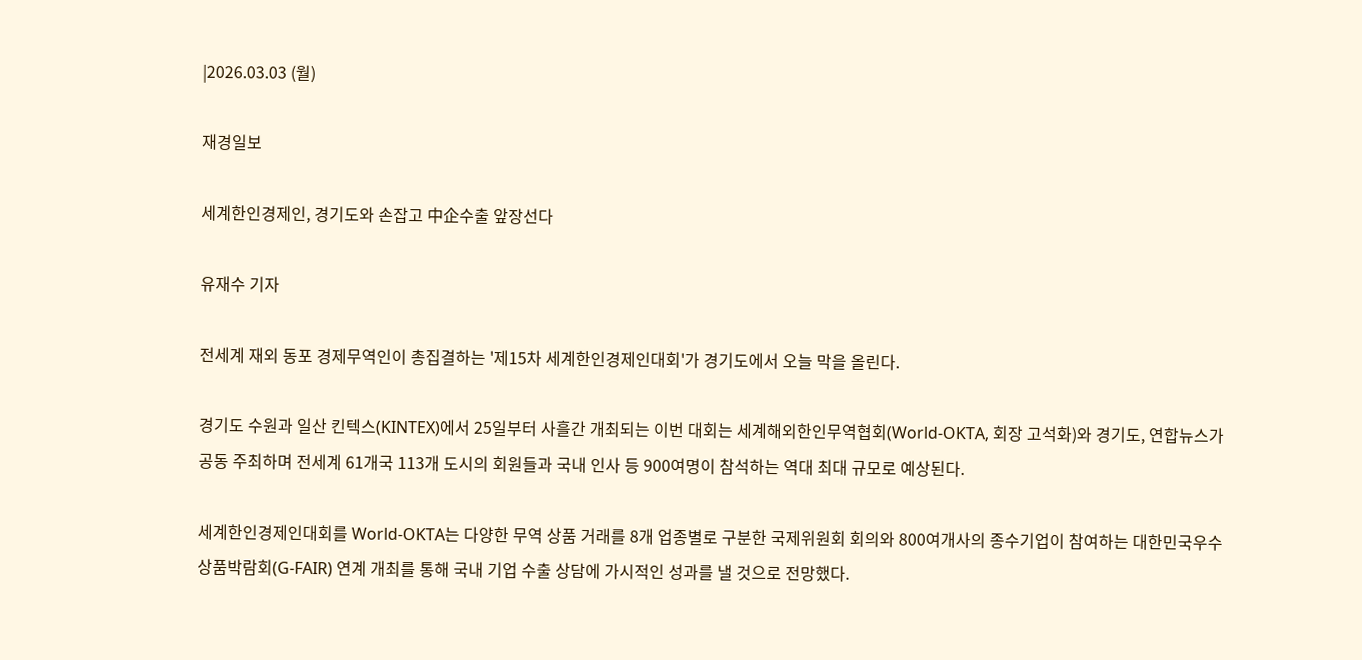|2026.03.03 (월)

재경일보

세계한인경제인, 경기도와 손잡고 中企수출 앞장선다

유재수 기자

전세계 재외 동포 경제무역인이 총집결하는 '제15차 세계한인경제인대회'가 경기도에서 오늘 막을 올린다.

경기도 수원과 일산 킨텍스(KINTEX)에서 25일부터 사흘간 개최되는 이번 대회는 세계해외한인무역협회(World-OKTA, 회장 고석화)와 경기도, 연합뉴스가 공동 주최하며 전세계 61개국 113개 도시의 회원들과 국내 인사 등 900여명이 참석하는 역대 최대 규모로 예상된다.

세계한인경제인대회를 World-OKTA는 다양한 무역 상품 거래를 8개 업종별로 구분한 국제위원회 회의와 800여개사의 종수기업이 참여하는 대한민국우수상품박람회(G-FAIR) 연계 개최를 통해 국내 기업 수출 상담에 가시적인 성과를 낼 것으로 전망했다.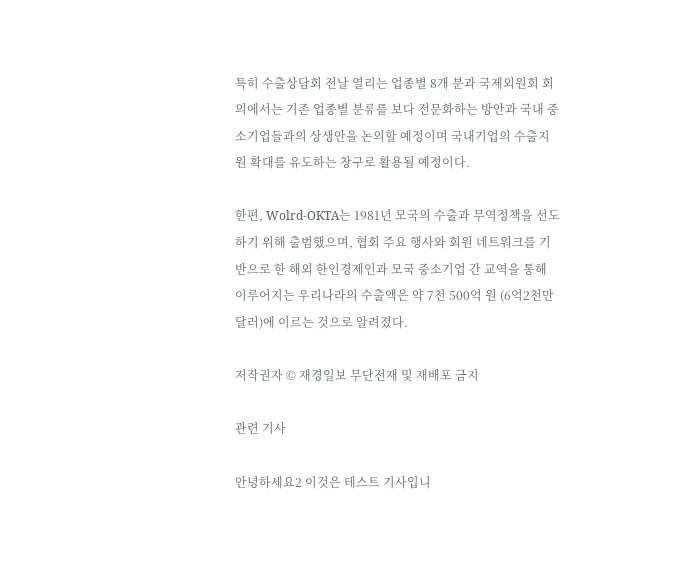특히 수출상담회 전날 열리는 업종별 8개 분과 국제외원회 회의에서는 기존 업종별 분류를 보다 전문화하는 방안과 국내 중소기업들과의 상생안을 논의할 예정이며 국내기업의 수출지원 확대를 유도하는 창구로 활용될 예정이다.

한편, Wolrd-OKTA는 1981년 모국의 수출과 무역정책을 선도하기 위해 출범했으며, 협회 주요 행사와 회원 네트워크를 기반으로 한 해외 한인경제인과 모국 중소기업 간 교역을 통해 이루어지는 우리나라의 수출액은 약 7천 500억 원 (6억2천만 달러)에 이르는 것으로 알려졌다.

저작권자 © 재경일보 무단전재 및 재배포 금지

관련 기사

안녕하세요2 이것은 테스트 기사입니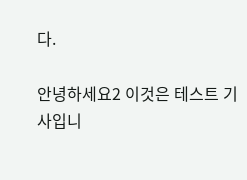다.

안녕하세요2 이것은 테스트 기사입니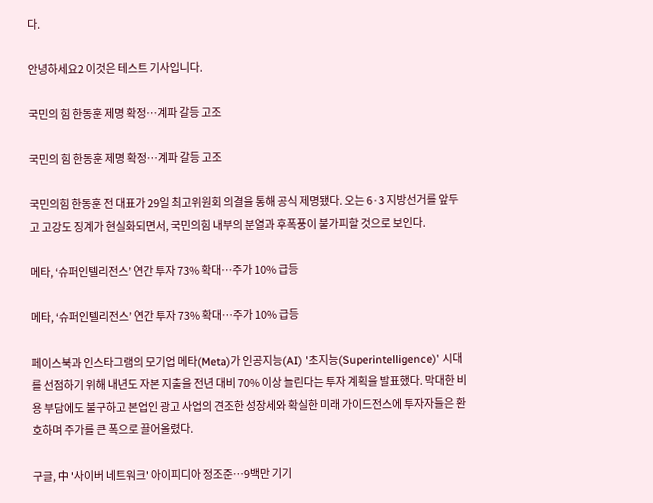다.

안녕하세요2 이것은 테스트 기사입니다.

국민의 힘 한동훈 제명 확정…계파 갈등 고조

국민의 힘 한동훈 제명 확정…계파 갈등 고조

국민의힘 한동훈 전 대표가 29일 최고위원회 의결을 통해 공식 제명됐다. 오는 6·3 지방선거를 앞두고 고강도 징계가 현실화되면서, 국민의힘 내부의 분열과 후폭풍이 불가피할 것으로 보인다.

메타, ‘슈퍼인텔리전스’ 연간 투자 73% 확대…주가 10% 급등

메타, ‘슈퍼인텔리전스’ 연간 투자 73% 확대…주가 10% 급등

페이스북과 인스타그램의 모기업 메타(Meta)가 인공지능(AI) '초지능(Superintelligence)' 시대를 선점하기 위해 내년도 자본 지출을 전년 대비 70% 이상 늘린다는 투자 계획을 발표했다. 막대한 비용 부담에도 불구하고 본업인 광고 사업의 견조한 성장세와 확실한 미래 가이드전스에 투자자들은 환호하며 주가를 큰 폭으로 끌어올렸다.

구글, 中 '사이버 네트워크' 아이피디아 정조준…9백만 기기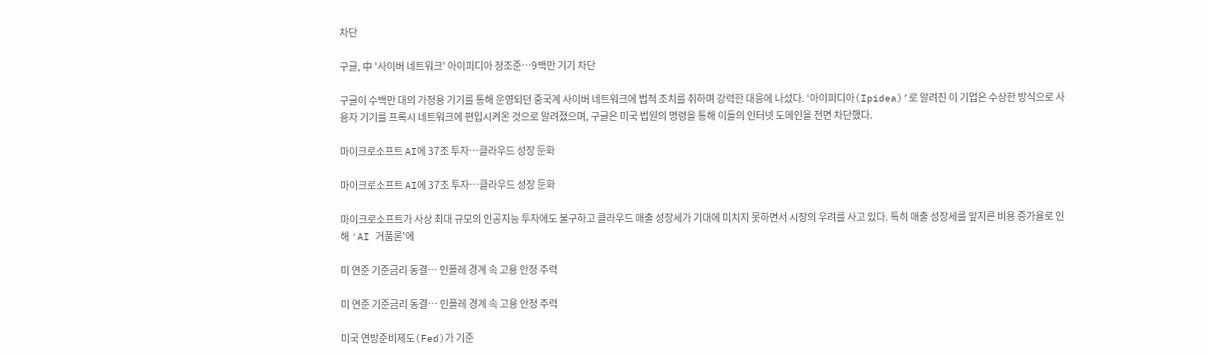차단

구글, 中 '사이버 네트워크' 아이피디아 정조준…9백만 기기 차단

구글이 수백만 대의 가정용 기기를 통해 운영되던 중국계 사이버 네트워크에 법적 조치를 취하며 강력한 대응에 나섰다. ‘아이피디아(Ipidea)’로 알려진 이 기업은 수상한 방식으로 사용자 기기를 프록시 네트워크에 편입시켜온 것으로 알려졌으며, 구글은 미국 법원의 명령을 통해 이들의 인터넷 도메인을 전면 차단했다.

마이크로소프트 AI에 37조 투자…클라우드 성장 둔화

마이크로소프트 AI에 37조 투자…클라우드 성장 둔화

마이크로소프트가 사상 최대 규모의 인공지능 투자에도 불구하고 클라우드 매출 성장세가 기대에 미치지 못하면서 시장의 우려를 사고 있다. 특히 매출 성장세를 앞지른 비용 증가율로 인해 'AI 거품론'에

미 연준 기준금리 동결… 인플레 경계 속 고용 안정 주력

미 연준 기준금리 동결… 인플레 경계 속 고용 안정 주력

미국 연방준비제도(Fed)가 기준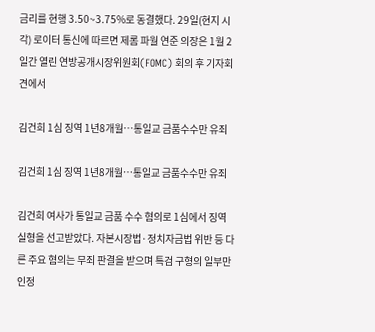금리를 현행 3.50~3.75%로 동결했다. 29일(현지 시각) 로이터 통신에 따르면 제롬 파월 연준 의장은 1월 2일간 열린 연방공개시장위원회(FOMC) 회의 후 기자회견에서

김건희 1심 징역 1년8개월…통일교 금품수수만 유죄

김건희 1심 징역 1년8개월…통일교 금품수수만 유죄

김건희 여사가 통일교 금품 수수 혐의로 1심에서 징역 실형을 선고받았다. 자본시장법·정치자금법 위반 등 다른 주요 혐의는 무죄 판결을 받으며 특검 구형의 일부만 인정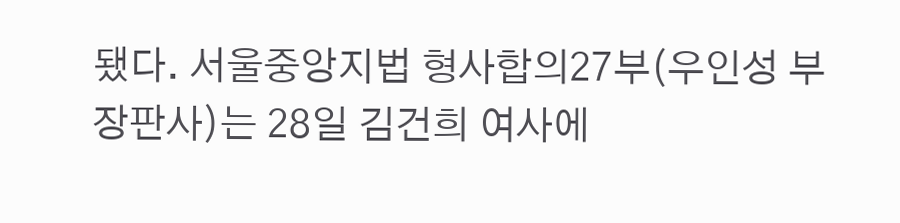됐다. 서울중앙지법 형사합의27부(우인성 부장판사)는 28일 김건희 여사에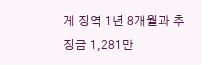게 징역 1년 8개월과 추징금 1,281만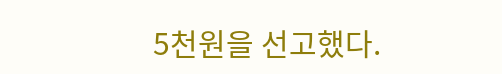5천원을 선고했다.